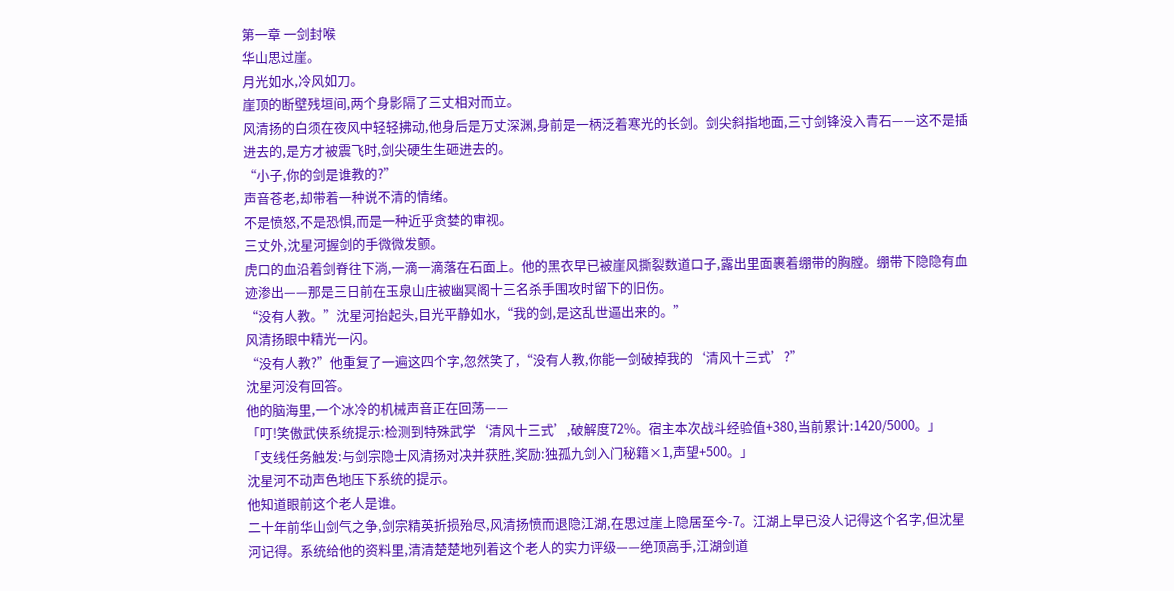第一章 一剑封喉
华山思过崖。
月光如水,冷风如刀。
崖顶的断壁残垣间,两个身影隔了三丈相对而立。
风清扬的白须在夜风中轻轻拂动,他身后是万丈深渊,身前是一柄泛着寒光的长剑。剑尖斜指地面,三寸剑锋没入青石——这不是插进去的,是方才被震飞时,剑尖硬生生砸进去的。
“小子,你的剑是谁教的?”
声音苍老,却带着一种说不清的情绪。
不是愤怒,不是恐惧,而是一种近乎贪婪的审视。
三丈外,沈星河握剑的手微微发颤。
虎口的血沿着剑脊往下淌,一滴一滴落在石面上。他的黑衣早已被崖风撕裂数道口子,露出里面裹着绷带的胸膛。绷带下隐隐有血迹渗出——那是三日前在玉泉山庄被幽冥阁十三名杀手围攻时留下的旧伤。
“没有人教。”沈星河抬起头,目光平静如水,“我的剑,是这乱世逼出来的。”
风清扬眼中精光一闪。
“没有人教?”他重复了一遍这四个字,忽然笑了,“没有人教,你能一剑破掉我的‘清风十三式’?”
沈星河没有回答。
他的脑海里,一个冰冷的机械声音正在回荡——
「叮!笑傲武侠系统提示:检测到特殊武学‘清风十三式’,破解度72%。宿主本次战斗经验值+380,当前累计:1420/5000。」
「支线任务触发:与剑宗隐士风清扬对决并获胜,奖励:独孤九剑入门秘籍×1,声望+500。」
沈星河不动声色地压下系统的提示。
他知道眼前这个老人是谁。
二十年前华山剑气之争,剑宗精英折损殆尽,风清扬愤而退隐江湖,在思过崖上隐居至今-7。江湖上早已没人记得这个名字,但沈星河记得。系统给他的资料里,清清楚楚地列着这个老人的实力评级——绝顶高手,江湖剑道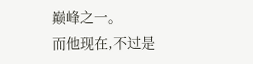巅峰之一。
而他现在,不过是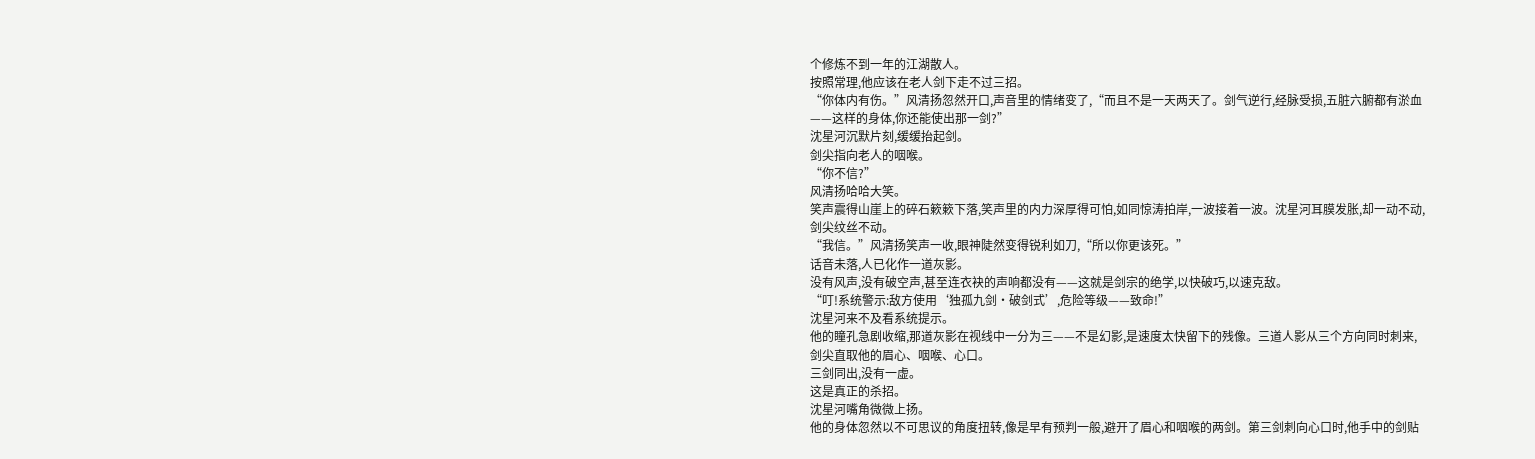个修炼不到一年的江湖散人。
按照常理,他应该在老人剑下走不过三招。
“你体内有伤。”风清扬忽然开口,声音里的情绪变了,“而且不是一天两天了。剑气逆行,经脉受损,五脏六腑都有淤血——这样的身体,你还能使出那一剑?”
沈星河沉默片刻,缓缓抬起剑。
剑尖指向老人的咽喉。
“你不信?”
风清扬哈哈大笑。
笑声震得山崖上的碎石簌簌下落,笑声里的内力深厚得可怕,如同惊涛拍岸,一波接着一波。沈星河耳膜发胀,却一动不动,剑尖纹丝不动。
“我信。”风清扬笑声一收,眼神陡然变得锐利如刀,“所以你更该死。”
话音未落,人已化作一道灰影。
没有风声,没有破空声,甚至连衣袂的声响都没有——这就是剑宗的绝学,以快破巧,以速克敌。
“叮!系统警示:敌方使用‘独孤九剑·破剑式’,危险等级——致命!”
沈星河来不及看系统提示。
他的瞳孔急剧收缩,那道灰影在视线中一分为三——不是幻影,是速度太快留下的残像。三道人影从三个方向同时刺来,剑尖直取他的眉心、咽喉、心口。
三剑同出,没有一虚。
这是真正的杀招。
沈星河嘴角微微上扬。
他的身体忽然以不可思议的角度扭转,像是早有预判一般,避开了眉心和咽喉的两剑。第三剑刺向心口时,他手中的剑贴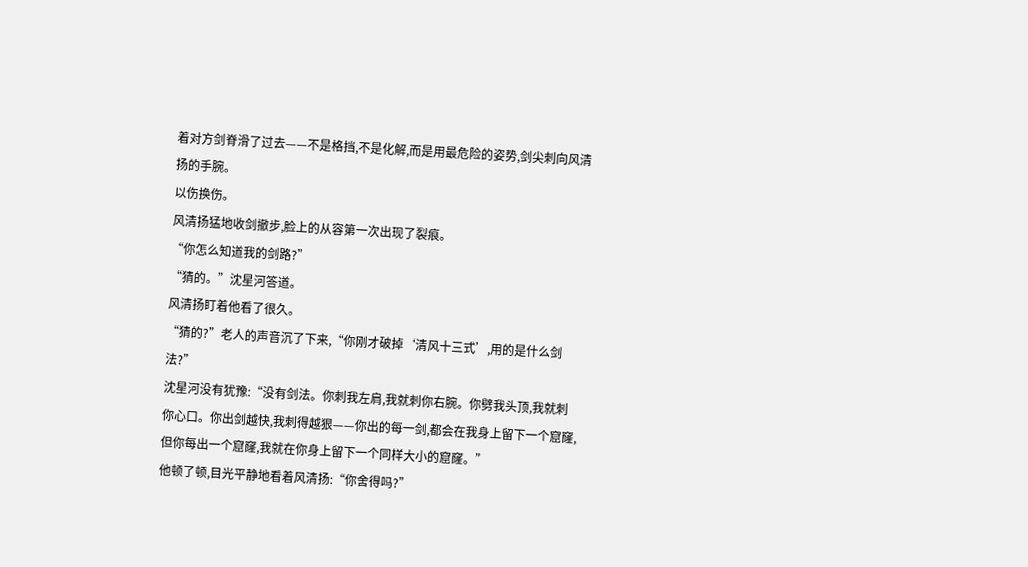着对方剑脊滑了过去——不是格挡,不是化解,而是用最危险的姿势,剑尖刺向风清扬的手腕。
以伤换伤。
风清扬猛地收剑撤步,脸上的从容第一次出现了裂痕。
“你怎么知道我的剑路?”
“猜的。”沈星河答道。
风清扬盯着他看了很久。
“猜的?”老人的声音沉了下来,“你刚才破掉‘清风十三式’,用的是什么剑法?”
沈星河没有犹豫:“没有剑法。你刺我左肩,我就刺你右腕。你劈我头顶,我就刺你心口。你出剑越快,我刺得越狠——你出的每一剑,都会在我身上留下一个窟窿,但你每出一个窟窿,我就在你身上留下一个同样大小的窟窿。”
他顿了顿,目光平静地看着风清扬:“你舍得吗?”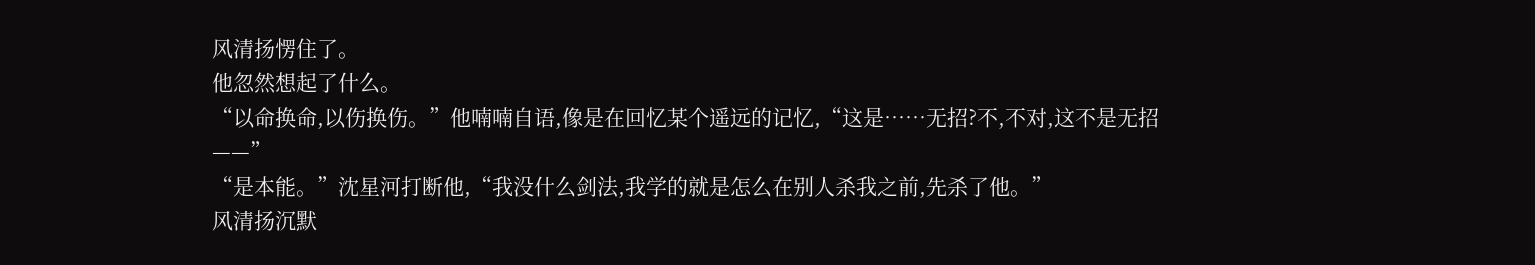风清扬愣住了。
他忽然想起了什么。
“以命换命,以伤换伤。”他喃喃自语,像是在回忆某个遥远的记忆,“这是……无招?不,不对,这不是无招——”
“是本能。”沈星河打断他,“我没什么剑法,我学的就是怎么在别人杀我之前,先杀了他。”
风清扬沉默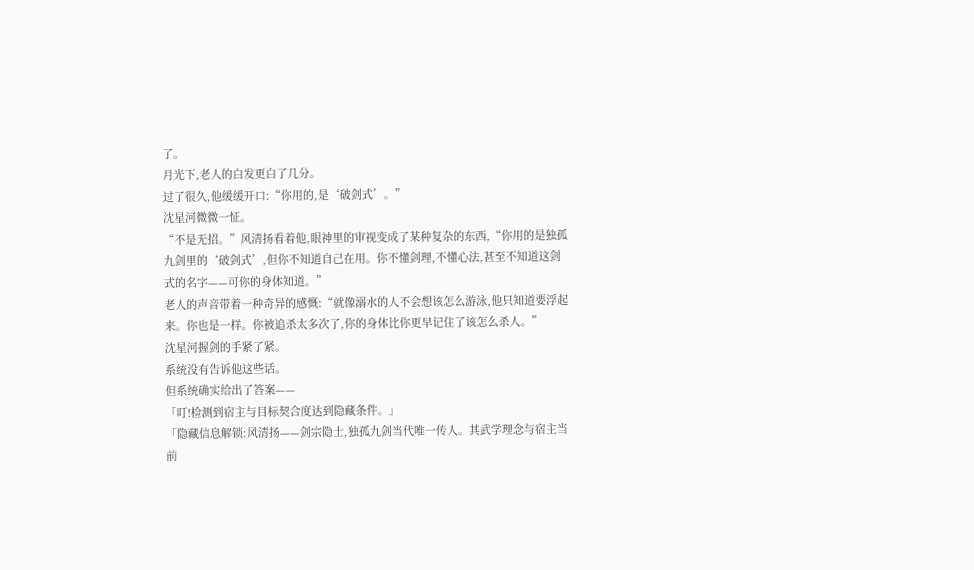了。
月光下,老人的白发更白了几分。
过了很久,他缓缓开口:“你用的,是‘破剑式’。”
沈星河微微一怔。
“不是无招。”风清扬看着他,眼神里的审视变成了某种复杂的东西,“你用的是独孤九剑里的‘破剑式’,但你不知道自己在用。你不懂剑理,不懂心法,甚至不知道这剑式的名字——可你的身体知道。”
老人的声音带着一种奇异的感慨:“就像溺水的人不会想该怎么游泳,他只知道要浮起来。你也是一样。你被追杀太多次了,你的身体比你更早记住了该怎么杀人。”
沈星河握剑的手紧了紧。
系统没有告诉他这些话。
但系统确实给出了答案——
「叮!检测到宿主与目标契合度达到隐藏条件。」
「隐藏信息解锁:风清扬——剑宗隐士,独孤九剑当代唯一传人。其武学理念与宿主当前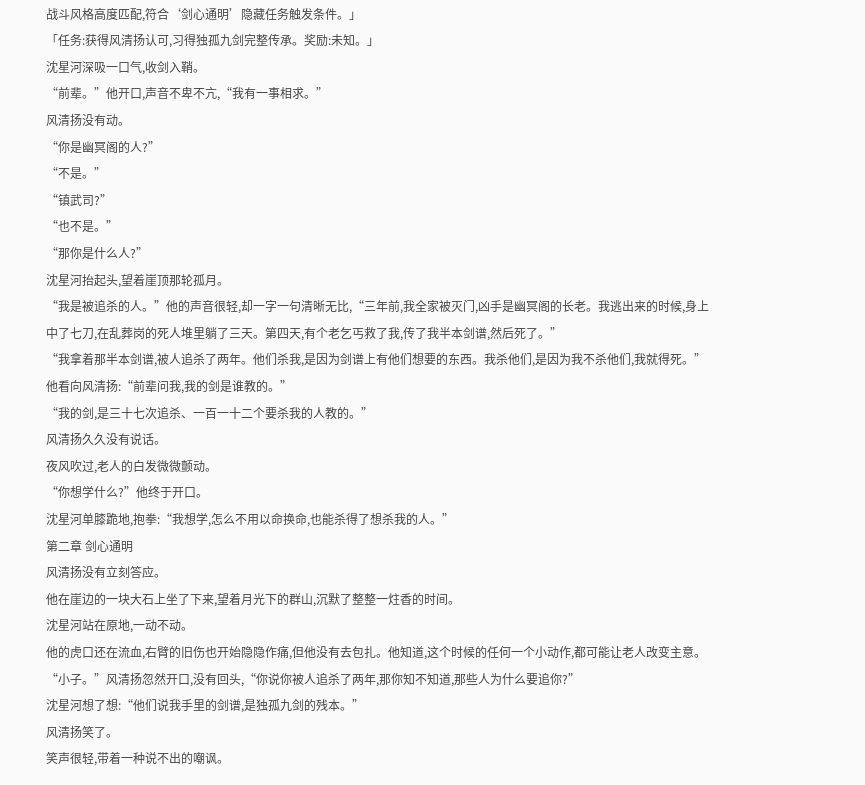战斗风格高度匹配,符合‘剑心通明’隐藏任务触发条件。」
「任务:获得风清扬认可,习得独孤九剑完整传承。奖励:未知。」
沈星河深吸一口气,收剑入鞘。
“前辈。”他开口,声音不卑不亢,“我有一事相求。”
风清扬没有动。
“你是幽冥阁的人?”
“不是。”
“镇武司?”
“也不是。”
“那你是什么人?”
沈星河抬起头,望着崖顶那轮孤月。
“我是被追杀的人。”他的声音很轻,却一字一句清晰无比,“三年前,我全家被灭门,凶手是幽冥阁的长老。我逃出来的时候,身上中了七刀,在乱葬岗的死人堆里躺了三天。第四天,有个老乞丐救了我,传了我半本剑谱,然后死了。”
“我拿着那半本剑谱,被人追杀了两年。他们杀我,是因为剑谱上有他们想要的东西。我杀他们,是因为我不杀他们,我就得死。”
他看向风清扬:“前辈问我,我的剑是谁教的。”
“我的剑,是三十七次追杀、一百一十二个要杀我的人教的。”
风清扬久久没有说话。
夜风吹过,老人的白发微微颤动。
“你想学什么?”他终于开口。
沈星河单膝跪地,抱拳:“我想学,怎么不用以命换命,也能杀得了想杀我的人。”
第二章 剑心通明
风清扬没有立刻答应。
他在崖边的一块大石上坐了下来,望着月光下的群山,沉默了整整一炷香的时间。
沈星河站在原地,一动不动。
他的虎口还在流血,右臂的旧伤也开始隐隐作痛,但他没有去包扎。他知道,这个时候的任何一个小动作,都可能让老人改变主意。
“小子。”风清扬忽然开口,没有回头,“你说你被人追杀了两年,那你知不知道,那些人为什么要追你?”
沈星河想了想:“他们说我手里的剑谱,是独孤九剑的残本。”
风清扬笑了。
笑声很轻,带着一种说不出的嘲讽。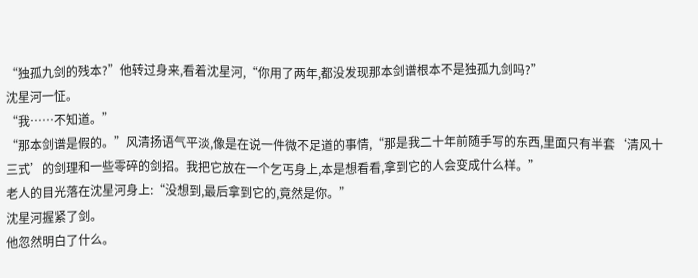“独孤九剑的残本?”他转过身来,看着沈星河,“你用了两年,都没发现那本剑谱根本不是独孤九剑吗?”
沈星河一怔。
“我……不知道。”
“那本剑谱是假的。”风清扬语气平淡,像是在说一件微不足道的事情,“那是我二十年前随手写的东西,里面只有半套‘清风十三式’的剑理和一些零碎的剑招。我把它放在一个乞丐身上,本是想看看,拿到它的人会变成什么样。”
老人的目光落在沈星河身上:“没想到,最后拿到它的,竟然是你。”
沈星河握紧了剑。
他忽然明白了什么。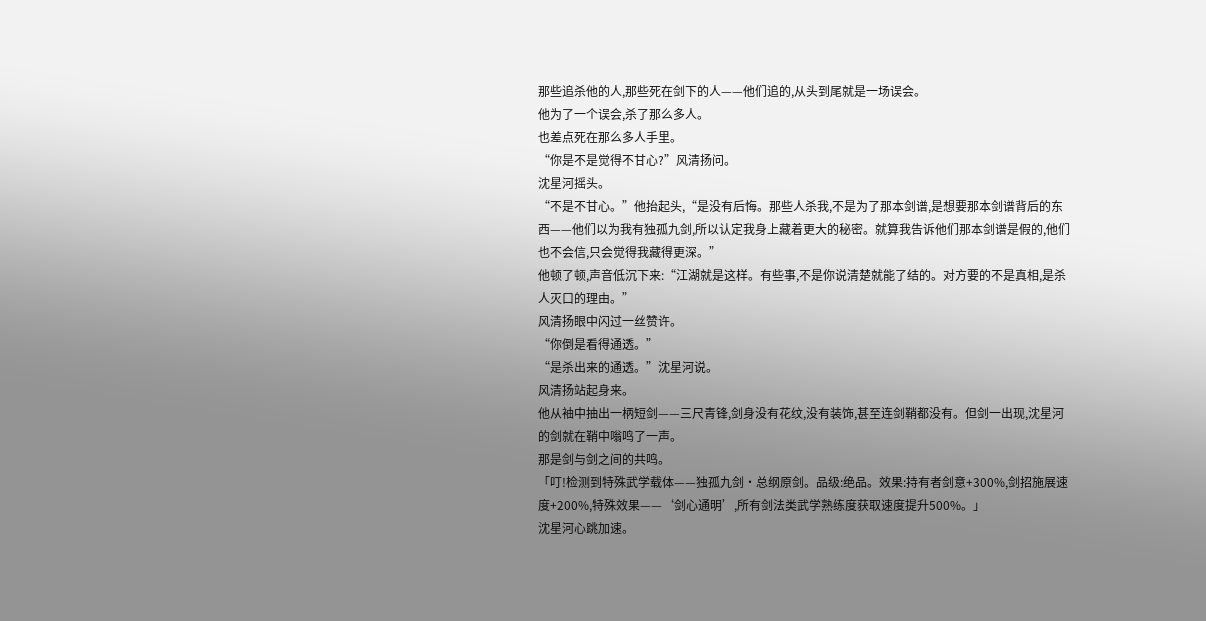那些追杀他的人,那些死在剑下的人——他们追的,从头到尾就是一场误会。
他为了一个误会,杀了那么多人。
也差点死在那么多人手里。
“你是不是觉得不甘心?”风清扬问。
沈星河摇头。
“不是不甘心。”他抬起头,“是没有后悔。那些人杀我,不是为了那本剑谱,是想要那本剑谱背后的东西——他们以为我有独孤九剑,所以认定我身上藏着更大的秘密。就算我告诉他们那本剑谱是假的,他们也不会信,只会觉得我藏得更深。”
他顿了顿,声音低沉下来:“江湖就是这样。有些事,不是你说清楚就能了结的。对方要的不是真相,是杀人灭口的理由。”
风清扬眼中闪过一丝赞许。
“你倒是看得通透。”
“是杀出来的通透。”沈星河说。
风清扬站起身来。
他从袖中抽出一柄短剑——三尺青锋,剑身没有花纹,没有装饰,甚至连剑鞘都没有。但剑一出现,沈星河的剑就在鞘中嗡鸣了一声。
那是剑与剑之间的共鸣。
「叮!检测到特殊武学载体——独孤九剑·总纲原剑。品级:绝品。效果:持有者剑意+300%,剑招施展速度+200%,特殊效果——‘剑心通明’,所有剑法类武学熟练度获取速度提升500%。」
沈星河心跳加速。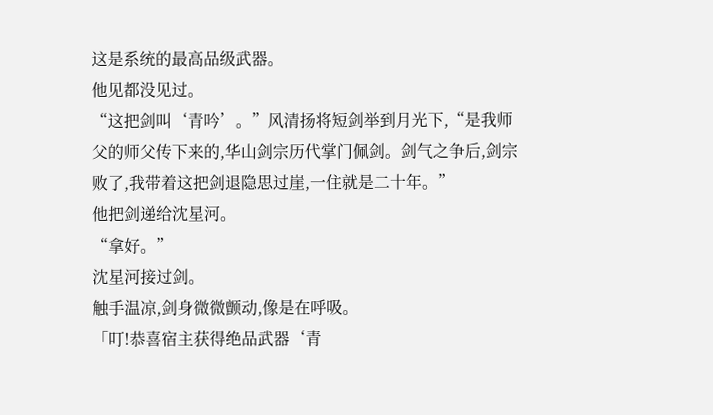这是系统的最高品级武器。
他见都没见过。
“这把剑叫‘青吟’。”风清扬将短剑举到月光下,“是我师父的师父传下来的,华山剑宗历代掌门佩剑。剑气之争后,剑宗败了,我带着这把剑退隐思过崖,一住就是二十年。”
他把剑递给沈星河。
“拿好。”
沈星河接过剑。
触手温凉,剑身微微颤动,像是在呼吸。
「叮!恭喜宿主获得绝品武器‘青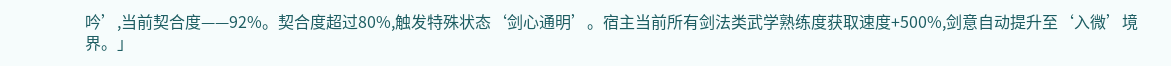吟’,当前契合度——92%。契合度超过80%,触发特殊状态‘剑心通明’。宿主当前所有剑法类武学熟练度获取速度+500%,剑意自动提升至‘入微’境界。」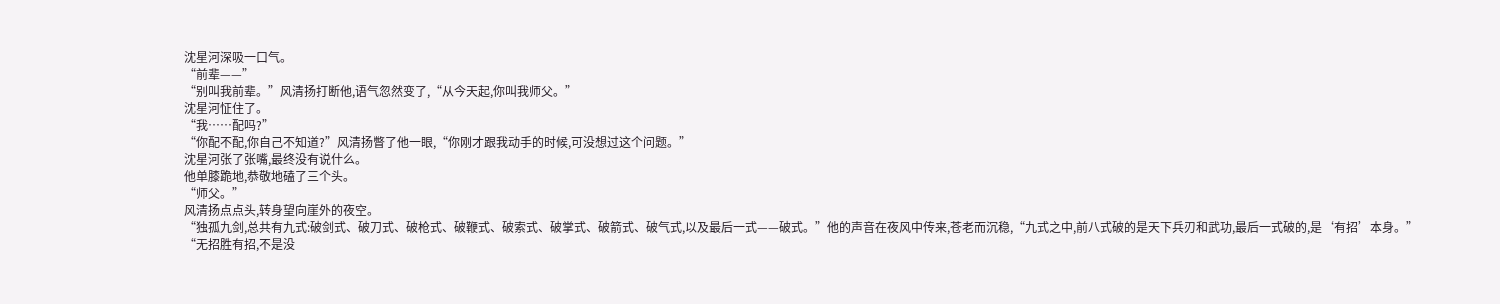沈星河深吸一口气。
“前辈——”
“别叫我前辈。”风清扬打断他,语气忽然变了,“从今天起,你叫我师父。”
沈星河怔住了。
“我……配吗?”
“你配不配,你自己不知道?”风清扬瞥了他一眼,“你刚才跟我动手的时候,可没想过这个问题。”
沈星河张了张嘴,最终没有说什么。
他单膝跪地,恭敬地磕了三个头。
“师父。”
风清扬点点头,转身望向崖外的夜空。
“独孤九剑,总共有九式:破剑式、破刀式、破枪式、破鞭式、破索式、破掌式、破箭式、破气式,以及最后一式——破式。”他的声音在夜风中传来,苍老而沉稳,“九式之中,前八式破的是天下兵刃和武功,最后一式破的,是‘有招’本身。”
“无招胜有招,不是没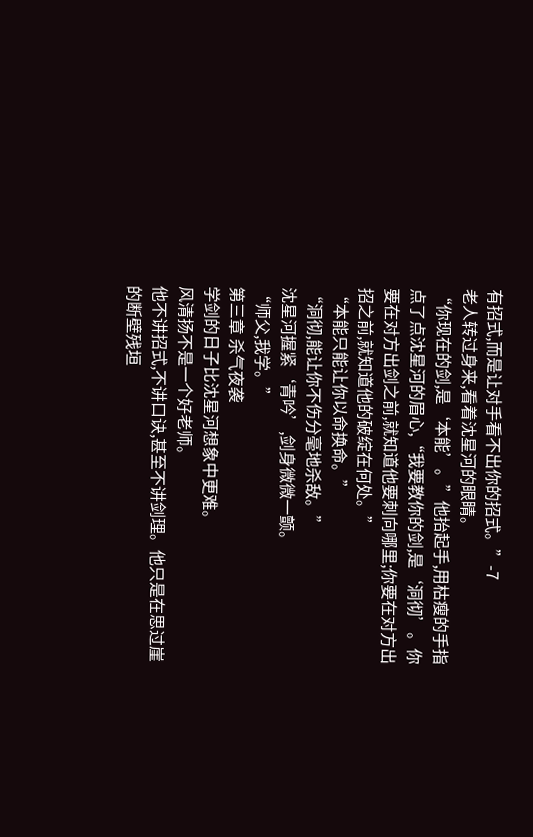有招式,而是让对手看不出你的招式。”-7
老人转过身来,看着沈星河的眼睛。
“你现在的剑,是‘本能’。”他抬起手,用枯瘦的手指点了点沈星河的眉心,“我要教你的剑,是‘洞彻’。你要在对方出剑之前,就知道他要刺向哪里;你要在对方出招之前,就知道他的破绽在何处。”
“本能只能让你以命换命。”
“洞彻,能让你不伤分毫地杀敌。”
沈星河握紧‘青吟’,剑身微微一颤。
“师父,我学。”
第三章 杀气夜袭
学剑的日子比沈星河想象中更难。
风清扬不是一个好老师。
他不讲招式,不讲口诀,甚至不讲剑理。他只是在思过崖的断壁残垣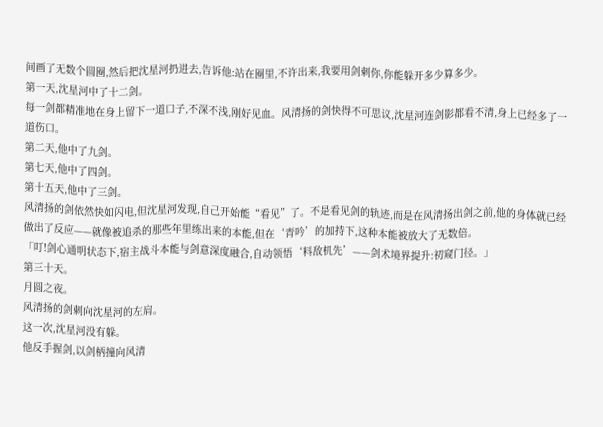间画了无数个圆圈,然后把沈星河扔进去,告诉他:站在圈里,不许出来,我要用剑刺你,你能躲开多少算多少。
第一天,沈星河中了十二剑。
每一剑都精准地在身上留下一道口子,不深不浅,刚好见血。风清扬的剑快得不可思议,沈星河连剑影都看不清,身上已经多了一道伤口。
第二天,他中了九剑。
第七天,他中了四剑。
第十五天,他中了三剑。
风清扬的剑依然快如闪电,但沈星河发现,自己开始能“看见”了。不是看见剑的轨迹,而是在风清扬出剑之前,他的身体就已经做出了反应——就像被追杀的那些年里练出来的本能,但在‘青吟’的加持下,这种本能被放大了无数倍。
「叮!剑心通明状态下,宿主战斗本能与剑意深度融合,自动领悟‘料敌机先’——剑术境界提升:初窥门径。」
第三十天。
月圆之夜。
风清扬的剑刺向沈星河的左肩。
这一次,沈星河没有躲。
他反手握剑,以剑柄撞向风清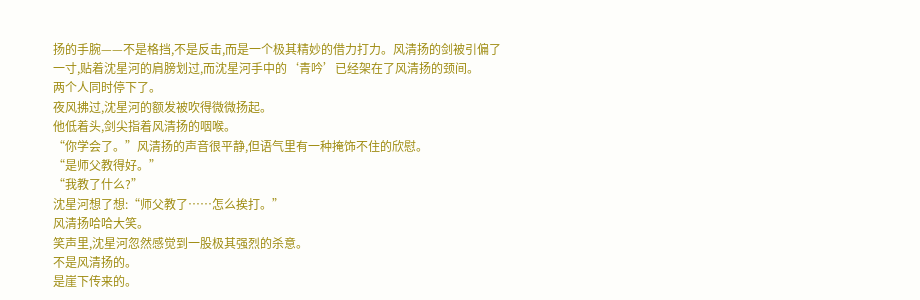扬的手腕——不是格挡,不是反击,而是一个极其精妙的借力打力。风清扬的剑被引偏了一寸,贴着沈星河的肩膀划过,而沈星河手中的‘青吟’已经架在了风清扬的颈间。
两个人同时停下了。
夜风拂过,沈星河的额发被吹得微微扬起。
他低着头,剑尖指着风清扬的咽喉。
“你学会了。”风清扬的声音很平静,但语气里有一种掩饰不住的欣慰。
“是师父教得好。”
“我教了什么?”
沈星河想了想:“师父教了……怎么挨打。”
风清扬哈哈大笑。
笑声里,沈星河忽然感觉到一股极其强烈的杀意。
不是风清扬的。
是崖下传来的。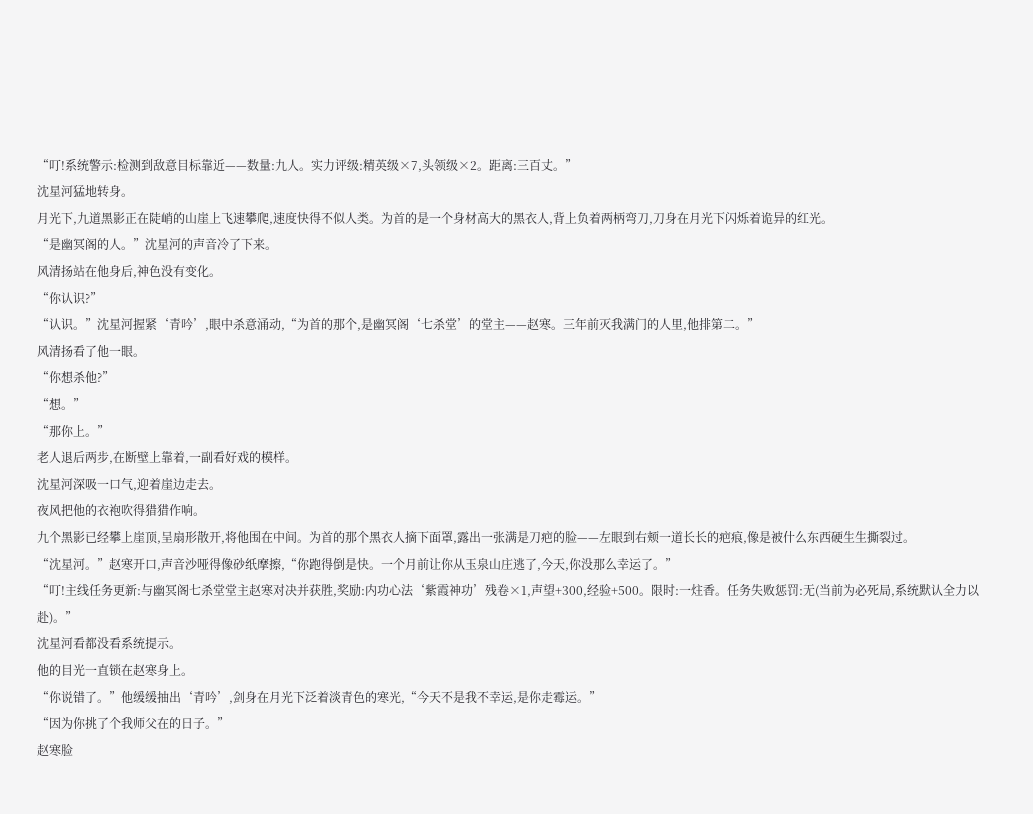“叮!系统警示:检测到敌意目标靠近——数量:九人。实力评级:精英级×7,头领级×2。距离:三百丈。”
沈星河猛地转身。
月光下,九道黑影正在陡峭的山崖上飞速攀爬,速度快得不似人类。为首的是一个身材高大的黑衣人,背上负着两柄弯刀,刀身在月光下闪烁着诡异的红光。
“是幽冥阁的人。”沈星河的声音冷了下来。
风清扬站在他身后,神色没有变化。
“你认识?”
“认识。”沈星河握紧‘青吟’,眼中杀意涌动,“为首的那个,是幽冥阁‘七杀堂’的堂主——赵寒。三年前灭我满门的人里,他排第二。”
风清扬看了他一眼。
“你想杀他?”
“想。”
“那你上。”
老人退后两步,在断壁上靠着,一副看好戏的模样。
沈星河深吸一口气,迎着崖边走去。
夜风把他的衣袍吹得猎猎作响。
九个黑影已经攀上崖顶,呈扇形散开,将他围在中间。为首的那个黑衣人摘下面罩,露出一张满是刀疤的脸——左眼到右颊一道长长的疤痕,像是被什么东西硬生生撕裂过。
“沈星河。”赵寒开口,声音沙哑得像砂纸摩擦,“你跑得倒是快。一个月前让你从玉泉山庄逃了,今天,你没那么幸运了。”
“叮!主线任务更新:与幽冥阁七杀堂堂主赵寒对决并获胜,奖励:内功心法‘紫霞神功’残卷×1,声望+300,经验+500。限时:一炷香。任务失败惩罚:无(当前为必死局,系统默认全力以赴)。”
沈星河看都没看系统提示。
他的目光一直锁在赵寒身上。
“你说错了。”他缓缓抽出‘青吟’,剑身在月光下泛着淡青色的寒光,“今天不是我不幸运,是你走霉运。”
“因为你挑了个我师父在的日子。”
赵寒脸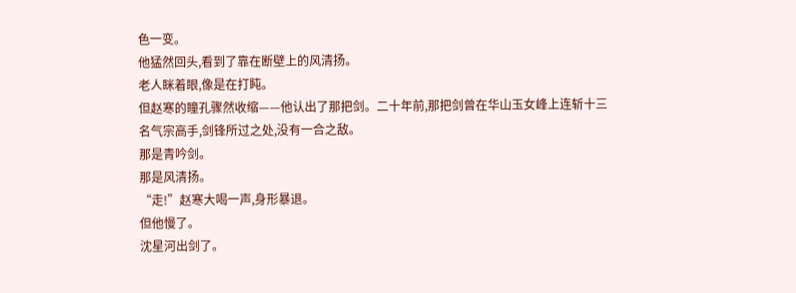色一变。
他猛然回头,看到了靠在断壁上的风清扬。
老人眯着眼,像是在打盹。
但赵寒的瞳孔骤然收缩——他认出了那把剑。二十年前,那把剑曾在华山玉女峰上连斩十三名气宗高手,剑锋所过之处,没有一合之敌。
那是青吟剑。
那是风清扬。
“走!”赵寒大喝一声,身形暴退。
但他慢了。
沈星河出剑了。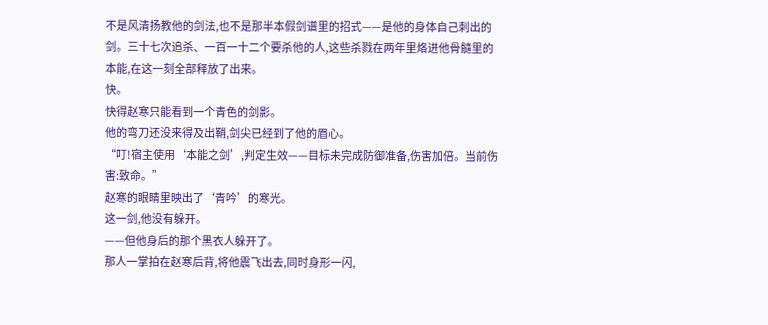不是风清扬教他的剑法,也不是那半本假剑谱里的招式——是他的身体自己刺出的剑。三十七次追杀、一百一十二个要杀他的人,这些杀戮在两年里烙进他骨髓里的本能,在这一刻全部释放了出来。
快。
快得赵寒只能看到一个青色的剑影。
他的弯刀还没来得及出鞘,剑尖已经到了他的眉心。
“叮!宿主使用‘本能之剑’,判定生效——目标未完成防御准备,伤害加倍。当前伤害:致命。”
赵寒的眼睛里映出了‘青吟’的寒光。
这一剑,他没有躲开。
——但他身后的那个黑衣人躲开了。
那人一掌拍在赵寒后背,将他震飞出去,同时身形一闪,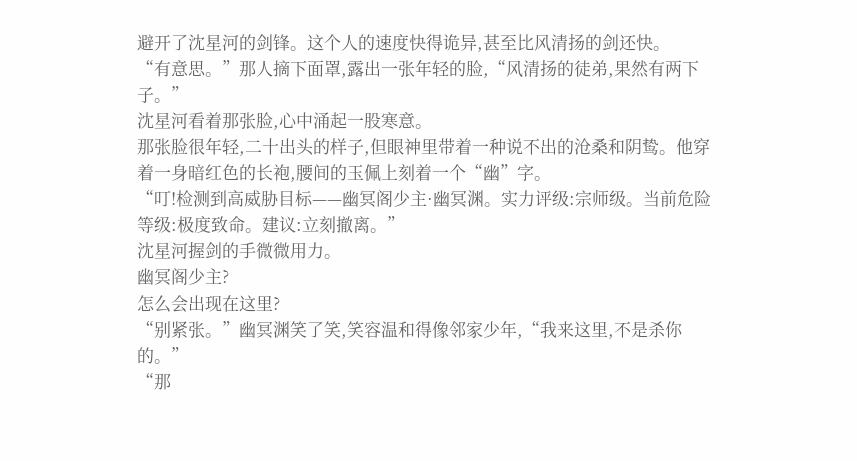避开了沈星河的剑锋。这个人的速度快得诡异,甚至比风清扬的剑还快。
“有意思。”那人摘下面罩,露出一张年轻的脸,“风清扬的徒弟,果然有两下子。”
沈星河看着那张脸,心中涌起一股寒意。
那张脸很年轻,二十出头的样子,但眼神里带着一种说不出的沧桑和阴鸷。他穿着一身暗红色的长袍,腰间的玉佩上刻着一个“幽”字。
“叮!检测到高威胁目标——幽冥阁少主·幽冥渊。实力评级:宗师级。当前危险等级:极度致命。建议:立刻撤离。”
沈星河握剑的手微微用力。
幽冥阁少主?
怎么会出现在这里?
“别紧张。”幽冥渊笑了笑,笑容温和得像邻家少年,“我来这里,不是杀你的。”
“那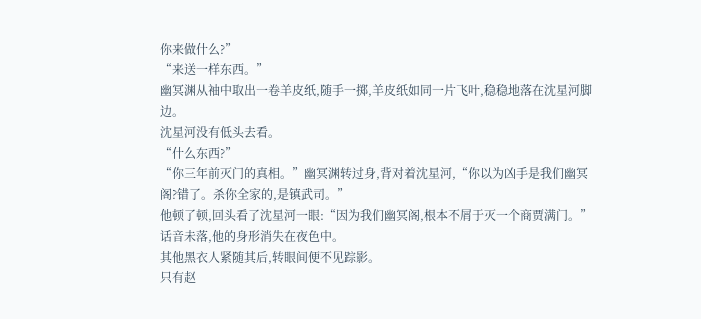你来做什么?”
“来送一样东西。”
幽冥渊从袖中取出一卷羊皮纸,随手一掷,羊皮纸如同一片飞叶,稳稳地落在沈星河脚边。
沈星河没有低头去看。
“什么东西?”
“你三年前灭门的真相。”幽冥渊转过身,背对着沈星河,“你以为凶手是我们幽冥阁?错了。杀你全家的,是镇武司。”
他顿了顿,回头看了沈星河一眼:“因为我们幽冥阁,根本不屑于灭一个商贾满门。”
话音未落,他的身形消失在夜色中。
其他黑衣人紧随其后,转眼间便不见踪影。
只有赵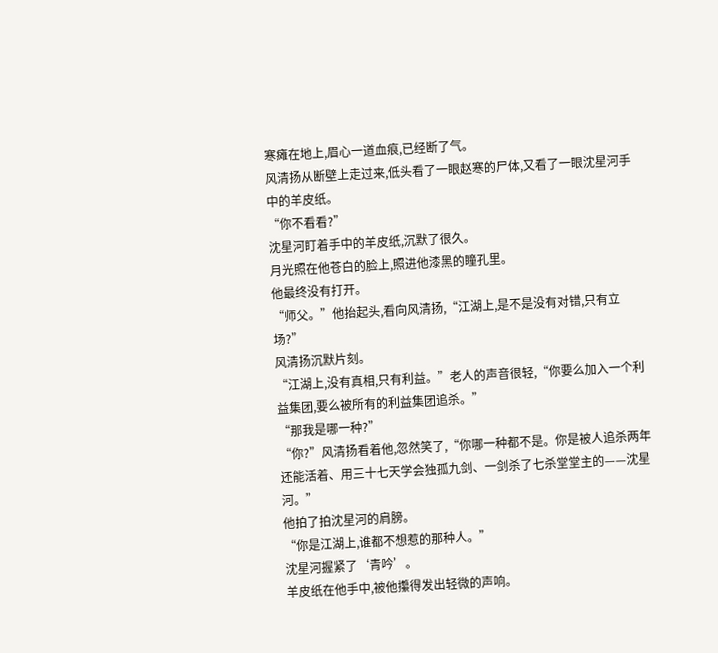寒瘫在地上,眉心一道血痕,已经断了气。
风清扬从断壁上走过来,低头看了一眼赵寒的尸体,又看了一眼沈星河手中的羊皮纸。
“你不看看?”
沈星河盯着手中的羊皮纸,沉默了很久。
月光照在他苍白的脸上,照进他漆黑的瞳孔里。
他最终没有打开。
“师父。”他抬起头,看向风清扬,“江湖上,是不是没有对错,只有立场?”
风清扬沉默片刻。
“江湖上,没有真相,只有利益。”老人的声音很轻,“你要么加入一个利益集团,要么被所有的利益集团追杀。”
“那我是哪一种?”
“你?”风清扬看着他,忽然笑了,“你哪一种都不是。你是被人追杀两年还能活着、用三十七天学会独孤九剑、一剑杀了七杀堂堂主的——沈星河。”
他拍了拍沈星河的肩膀。
“你是江湖上,谁都不想惹的那种人。”
沈星河握紧了‘青吟’。
羊皮纸在他手中,被他攥得发出轻微的声响。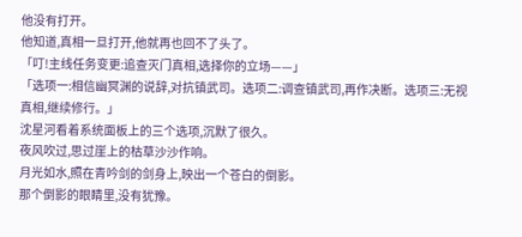他没有打开。
他知道,真相一旦打开,他就再也回不了头了。
「叮!主线任务变更:追查灭门真相,选择你的立场——」
「选项一:相信幽冥渊的说辞,对抗镇武司。选项二:调查镇武司,再作决断。选项三:无视真相,继续修行。」
沈星河看着系统面板上的三个选项,沉默了很久。
夜风吹过,思过崖上的枯草沙沙作响。
月光如水,照在青吟剑的剑身上,映出一个苍白的倒影。
那个倒影的眼睛里,没有犹豫。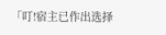「叮!宿主已作出选择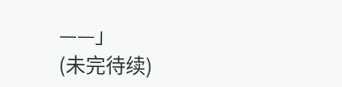——」
(未完待续)